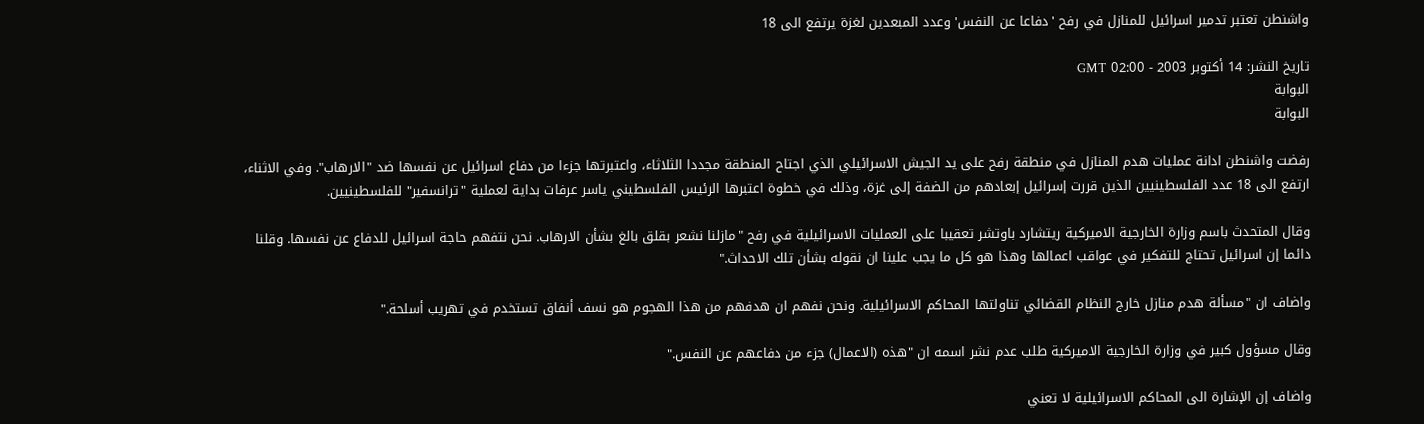واشنطن تعتبر تدمير اسرائيل للمنازل في رفح 'دفاعا عن النفس' وعدد المبعدين لغزة يرتفع الى 18

تاريخ النشر: 14 أكتوبر 2003 - 02:00 GMT
البوابة
البوابة

رفضت واشنطن ادانة عمليات هدم المنازل في منطقة رفح على يد الجيش الاسرائيلي الذي اجتاح المنطقة مجددا الثلاثاء، واعتبرتها جزءا من دفاع اسرائيل عن نفسها ضد "الارهاب". وفي الاثناء، ارتفع الى 18 عدد الفلسطينيين الذين قررت إسرائيل إبعادهم من الضفة إلى غزة، وذلك في خطوة اعتبرها الرئيس الفلسطيني ياسر عرفات بداية لعملية "ترانسفير" للفلسطينيين.

وقال المتحدث باسم وزارة الخارجية الاميركية ريتشارد باوتشر تعقيبا على العمليات الاسرائيلية في رفح "مازلنا نشعر بقلق بالغ بشأن الارهاب. نحن نتفهم حاجة اسرائيل للدفاع عن نفسها. وقلنا دائما إن اسرائيل تحتاج للتفكير في عواقب اعمالها وهذا هو كل ما يجب علينا ان نقوله بشأن تلك الاحداث."

واضاف ان "مسألة هدم منازل خارج النظام القضائي تناولتها المحاكم الاسرائيلية. ونحن نفهم ان هدفهم من هذا الهجوم هو نسف أنفاق تستخدم في تهريب أسلحة."

وقال مسؤول كبير في وزارة الخارجية الاميركية طلب عدم نشر اسمه ان "هذه (الاعمال) جزء من دفاعهم عن النفس."

واضاف إن الإشارة الى المحاكم الاسرائيلية لا تعني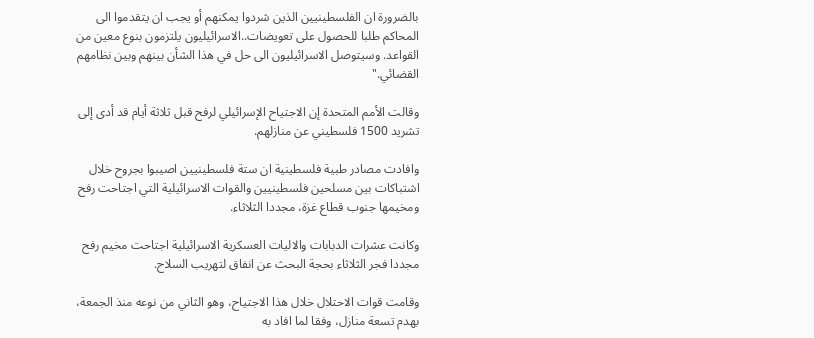بالضرورة ان الفلسطينيين الذين شردوا يمكنهم أو يجب ان يتقدموا الى المحاكم طلبا للحصول على تعويضات..الاسرائيليون يلتزمون بنوع معين من القواعد. وسيتوصل الاسرائيليون الى حل في هذا الشأن بينهم وبين نظامهم القضائي."

وقالت الأمم المتحدة إن الاجتياح الإسرائيلي لرفح قبل ثلاثة أيام قد أدى إلى تشريد 1500 فلسطيني عن منازلهم.

وافادت مصادر طبية فلسطينية ان ستة فلسطينيين اصيبوا بجروح خلال اشتباكات بين مسلحين فلسطينيين والقوات الاسرائيلية التي اجتاحت رفح ومخيمها جنوب قطاع غزة، مجددا الثلاثاء.

وكانت عشرات الدبابات والاليات العسكرية الاسرائيلية اجتاحت مخيم رفح مجددا فجر الثلاثاء بحجة البحث عن انفاق لتهريب السلاح.

وقامت قوات الاحتلال خلال هذا الاجتياح، وهو الثاني من نوعه منذ الجمعة، بهدم تسعة منازل، وفقا لما افاد به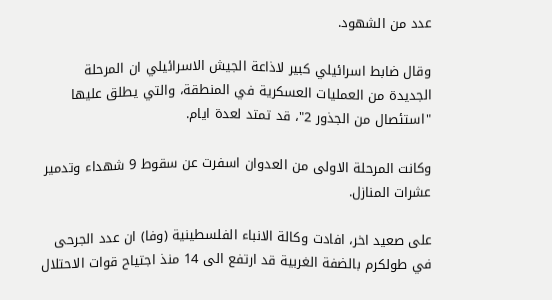عدد من الشهود.

وقال ضابط اسرائيلي كبير لاذاعة الجيش الاسرائيلي ان المرحلة الجديدة من العمليات العسكرية في المنطقة، والتي يطلق عليها "استئصال من الجذور 2"، قد تمتد لعدة ايام.

وكانت المرحلة الاولى من العدوان اسفرت عن سقوط 9 شهداء وتدمير عشرات المنازل.

على صعيد اخر، افادت وكالة الانباء الفلسطينية (وفا) ان عدد الجرحى في طولكرم بالضفة الغربية قد ارتفع الى 14 منذ اجتياح قوات الاحتلال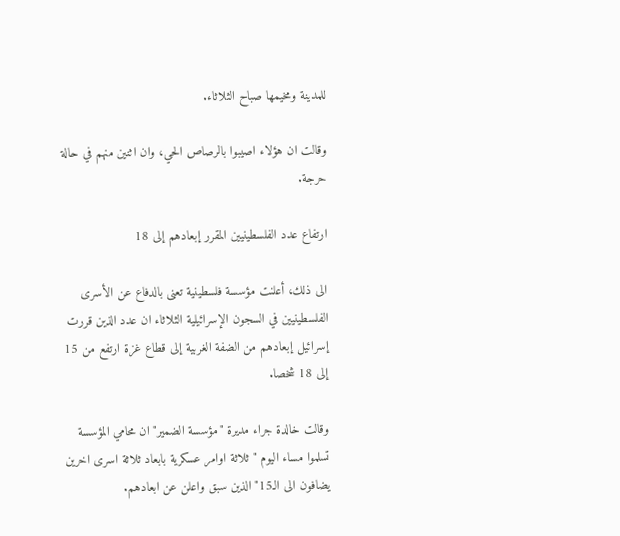للمدينة ومخيمها صباح الثلاثاء.

وقالت ان هؤلاء اصيبوا بالرصاص الحي، وان اثنين منهم في حالة حرجة.

ارتفاع عدد الفلسطينيين المقرر إبعادهم إلى 18

الى ذلك، أعلنت مؤسسة فلسطينية تعنى بالدفاع عن الأسرى الفلسطينيين في السجون الإسرائيلية الثلاثاء ان عدد الذين قررت إسرائيل إبعادهم من الضفة الغربية إلى قطاع غزة ارتفع من 15 إلى 18 شخصا.

وقالت خالدة جراء مديرة "مؤسسة الضمير" ان محامي المؤسسة تسلموا مساء اليوم "ثلاثة اوامر عسكرية بابعاد ثلاثة اسرى اخرين يضافون الى الـ15" الذين سبق واعلن عن ابعادهم.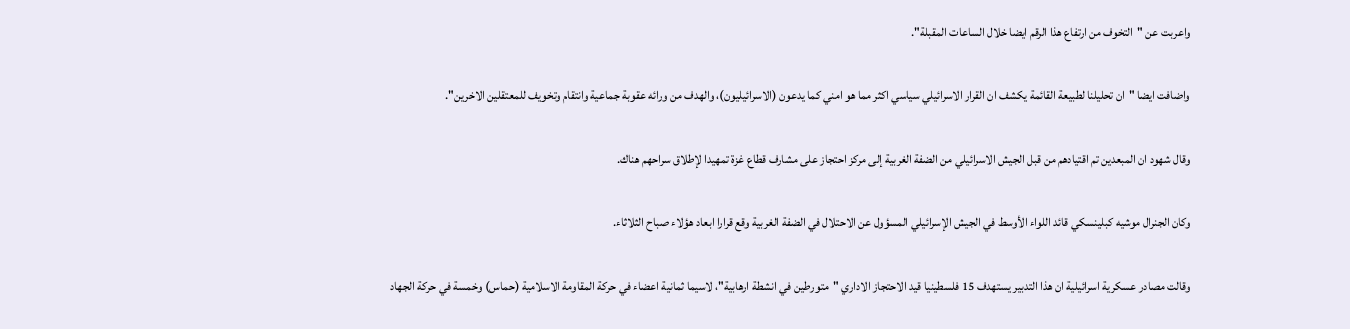واعربت عن "التخوف من ارتفاع هذا الرقم ايضا خلال الساعات المقبلة".

واضافت ايضا "ان تحليلنا لطبيعة القائمة يكشف ان القرار الاسرائيلي سياسي اكثر مما هو امني كما يدعون (الاسرائيليون)، والهدف من ورائه عقوبة جماعية وانتقام وتخويف للمعتقلين الاخرين".

وقال شهود ان المبعدين تم اقتيادهم من قبل الجيش الاسرائيلي من الضفة الغربية إلى مركز احتجاز على مشارف قطاع غزة تمهيدا لإطلاق سراحهم هناك.

وكان الجنرال موشيه كبلينسكي قائد اللواء الأوسط في الجيش الإسرائيلي المسؤول عن الاحتلال في الضفة الغربية وقع قرارا ابعاد هؤلاء صباح الثلاثاء.

وقالت مصادر عسكرية اسرائيلية ان هذا التدبير يستهدف 15 فلسطينيا قيد الاحتجاز الاداري "متورطين في انشطة ارهابية"، لاسيما ثمانية اعضاء في حركة المقاومة الاسلامية (حماس) وخمسة في حركة الجهاد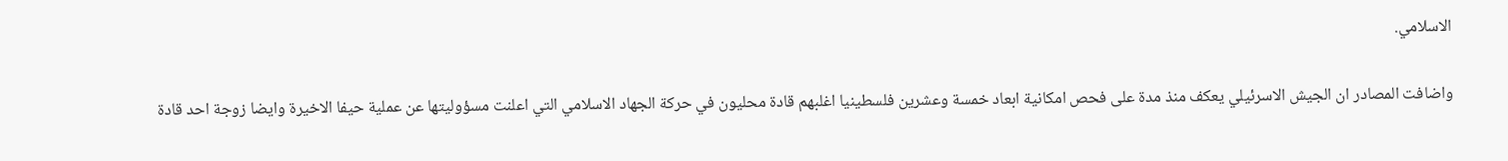الاسلامي.

واضافت المصادر ان الجيش الاسرئيلي يعكف منذ مدة على فحص امكانية ابعاد خمسة وعشرين فلسطينيا اغلبهم قادة محليون في حركة الجهاد الاسلامي التي اعلنت مسؤوليتها عن عملية حيفا الاخيرة وايضا زوجة احد قادة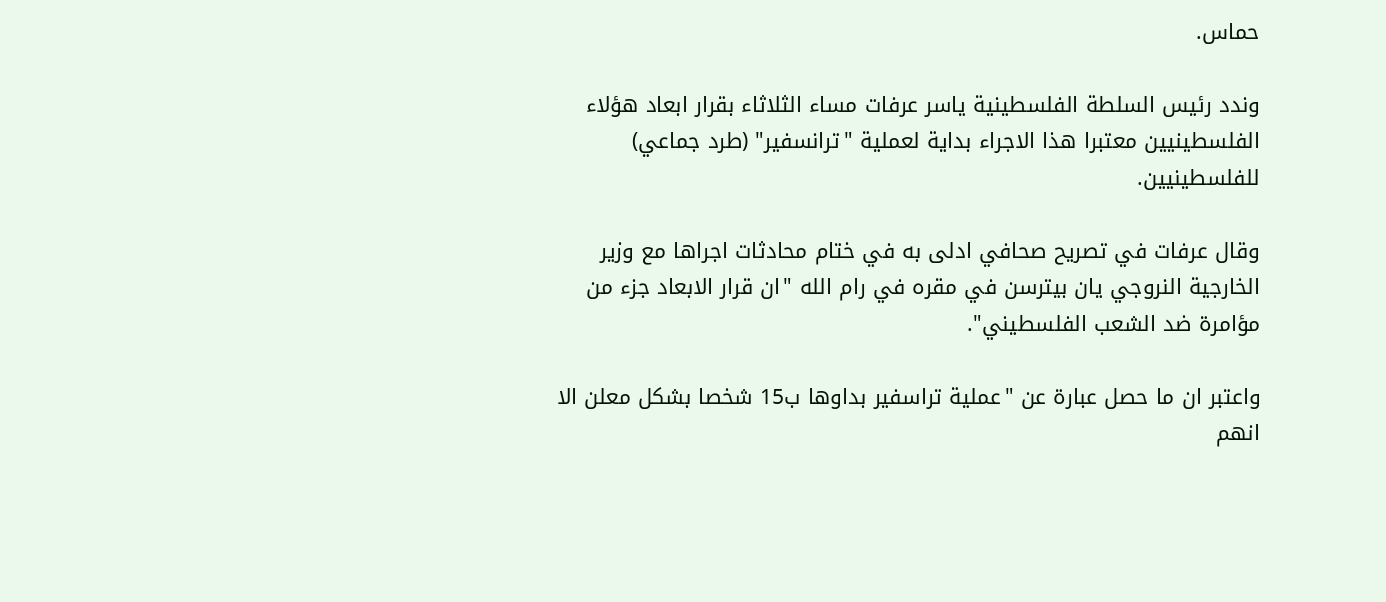حماس.

وندد رئيس السلطة الفلسطينية ياسر عرفات مساء الثلاثاء بقرار ابعاد هؤلاء الفلسطينيين معتبرا هذا الاجراء بداية لعملية "ترانسفير" (طرد جماعي) للفلسطينيين.

وقال عرفات في تصريح صحافي ادلى به في ختام محادثات اجراها مع وزير الخارجية النروجي يان بيترسن في مقره في رام الله "ان قرار الابعاد جزء من مؤامرة ضد الشعب الفلسطيني".

واعتبر ان ما حصل عبارة عن "عملية تراسفير بداوها ب15 شخصا بشكل معلن الا انهم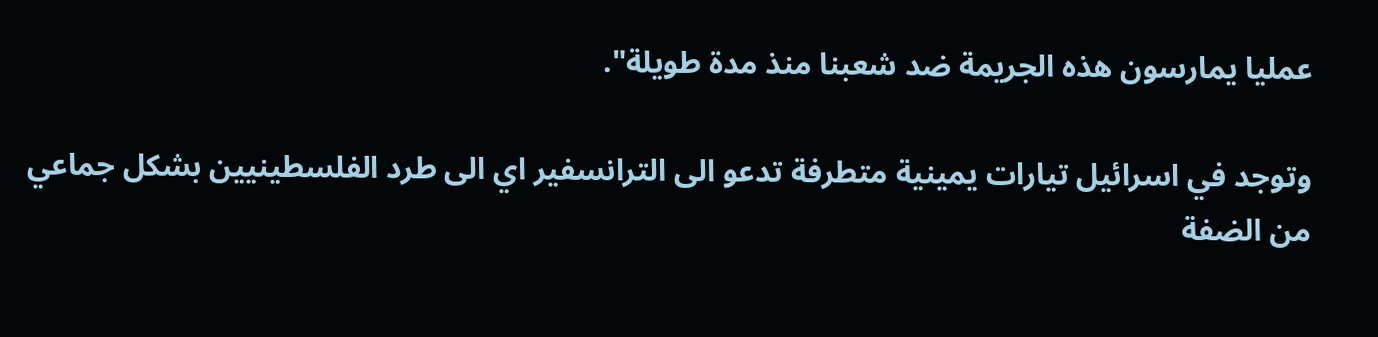عمليا يمارسون هذه الجريمة ضد شعبنا منذ مدة طويلة".

وتوجد في اسرائيل تيارات يمينية متطرفة تدعو الى الترانسفير اي الى طرد الفلسطينيين بشكل جماعي من الضفة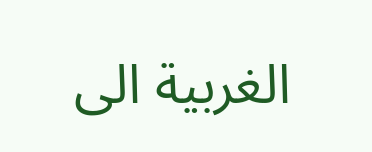الغربية الى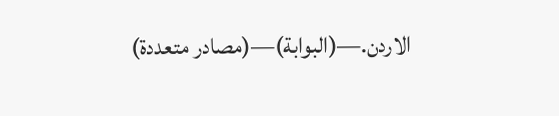الاردن.—(البوابة)—(مصادر متعددة)